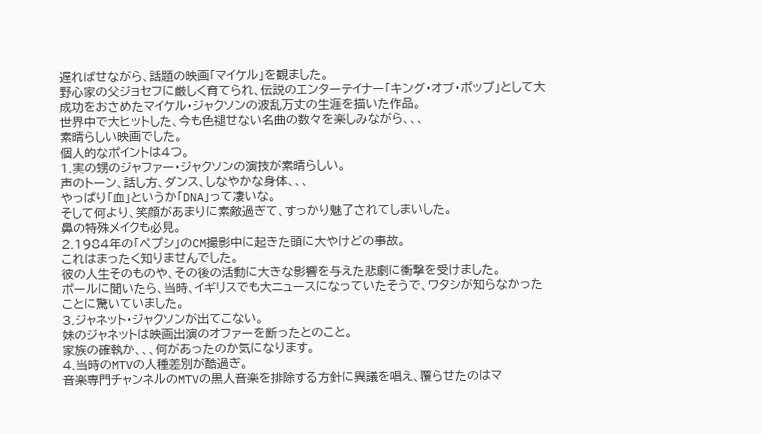遅ればせながら、話題の映画「マイケル」を観ました。
野心家の父ジョセフに厳しく育てられ、伝説のエンターテイナー「キング・オブ・ポップ」として大成功をおさめたマイケル・ジャクソンの波乱万丈の生涯を描いた作品。
世界中で大ヒットした、今も色褪せない名曲の数々を楽しみながら、、、
素晴らしい映画でした。
個人的なポイントは4つ。
1.実の甥のジャファー・ジャクソンの演技が素晴らしい。
声のトーン、話し方、ダンス、しなやかな身体、、、
やっぱり「血」というか「DNA」って凄いな。
そして何より、笑顔があまりに素敵過ぎて、すっかり魅了されてしまいした。
鼻の特殊メイクも必見。
2.1984年の「ペプシ」のCM撮影中に起きた頭に大やけどの事故。
これはまったく知りませんでした。
彼の人生そのものや、その後の活動に大きな影響を与えた悲劇に衝撃を受けました。
ポールに聞いたら、当時、イギリスでも大ニュースになっていたそうで、ワタシが知らなかったことに驚いていました。
3.ジャネット・ジャクソンが出てこない。
妹のジャネットは映画出演のオファーを断ったとのこと。
家族の確執か、、、何があったのか気になります。
4.当時のMTVの人種差別が酷過ぎ。
音楽専門チャンネルのMTVの黒人音楽を排除する方針に異議を唱え、覆らせたのはマ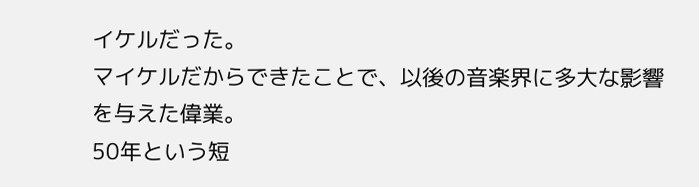イケルだった。
マイケルだからできたことで、以後の音楽界に多大な影響を与えた偉業。
50年という短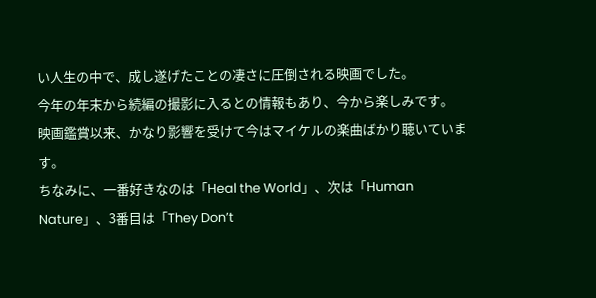い人生の中で、成し遂げたことの凄さに圧倒される映画でした。
今年の年末から続編の撮影に入るとの情報もあり、今から楽しみです。
映画鑑賞以来、かなり影響を受けて今はマイケルの楽曲ばかり聴いています。
ちなみに、一番好きなのは「Heal the World」、次は「Human Nature」、3番目は「They Don’t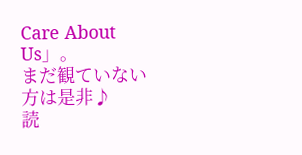Care About Us」。
まだ観ていない方は是非♪
読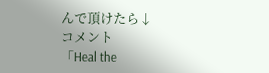んで頂けたら↓
コメント
「Heal the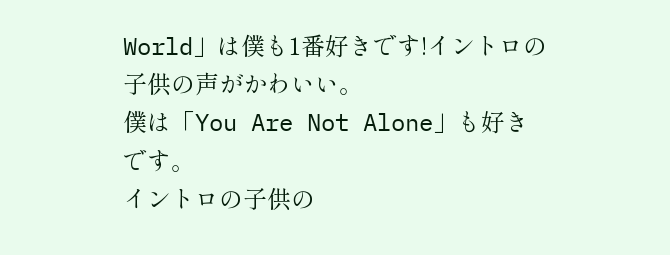World」は僕も1番好きです!イントロの子供の声がかわいい。
僕は「You Are Not Alone」も好きです。
イントロの子供の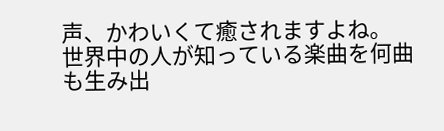声、かわいくて癒されますよね。
世界中の人が知っている楽曲を何曲も生み出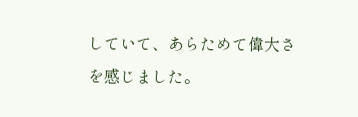していて、あらためて偉大さを感じました。